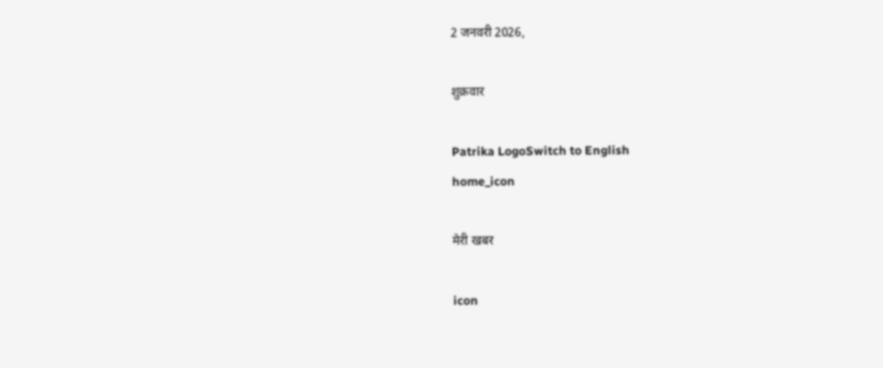2 जनवरी 2026,

शुक्रवार

Patrika LogoSwitch to English
home_icon

मेरी खबर

icon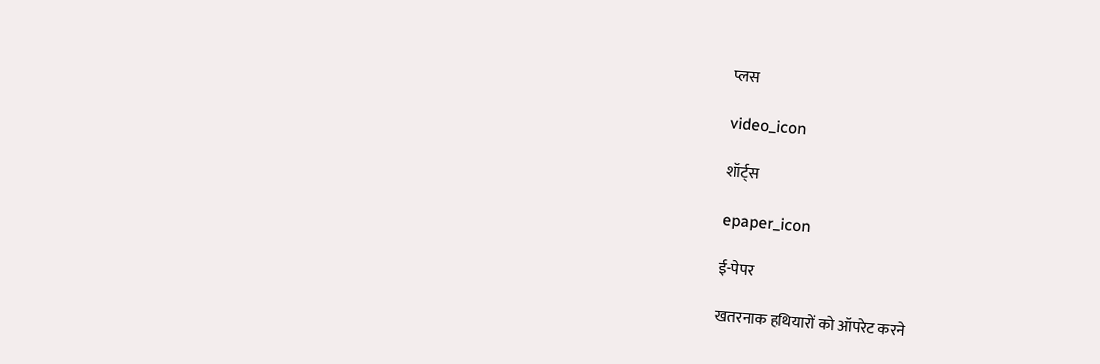प्लस

video_icon

शॉर्ट्स

epaper_icon

ई-पेपर

खतरनाक हथियारों को ऑपरेट करने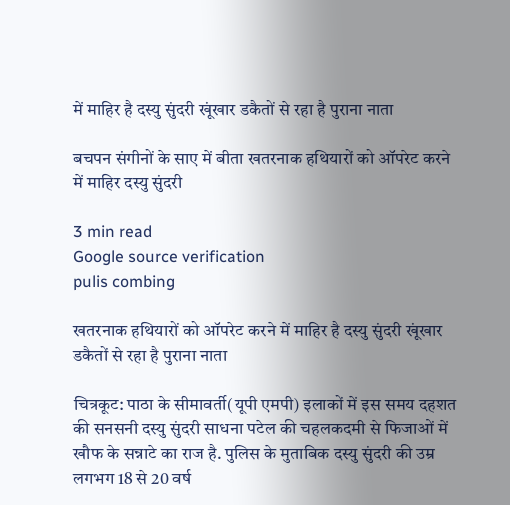में माहिर है दस्यु सुंदरी खूंखार डकैतों से रहा है पुराना नाता

बचपन संगीनों के साए में बीता खतरनाक हथियारों को ऑपरेट करने में माहिर दस्यु सुंदरी

3 min read
Google source verification
pulis combing

खतरनाक हथियारों को ऑपरेट करने में माहिर है दस्यु सुंदरी खूंखार डकैतों से रहा है पुराना नाता

चित्रकूट: पाठा के सीमावर्ती(यूपी एमपी) इलाकों में इस समय दहशत की सनसनी दस्यु सुंदरी साधना पटेल की चहलकदमी से फिजाओं में खौफ के सन्नाटे का राज है. पुलिस के मुताबिक दस्यु सुंदरी की उम्र लगभग 18 से 20 वर्ष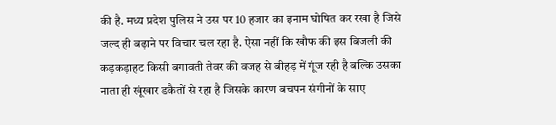की है. मध्य प्रदेश पुलिस ने उस पर 10 हजार का इनाम घोषित कर रखा है जिसे जल्द ही बढ़ाने पर विचार चल रहा है. ऐसा नहीं कि खौफ की इस बिजली की कड़कड़ाहट किसी बगावती तेवर की वजह से बीहड़ में गूंज रही है बल्कि उसका नाता ही खूंखार डकैतों से रहा है जिसके कारण बचपन संगीनों के साए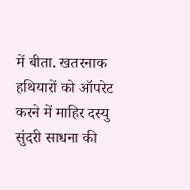में बीता. खतरनाक हथियारों को ऑपरेट करने में माहिर दस्यु सुंदरी साधना की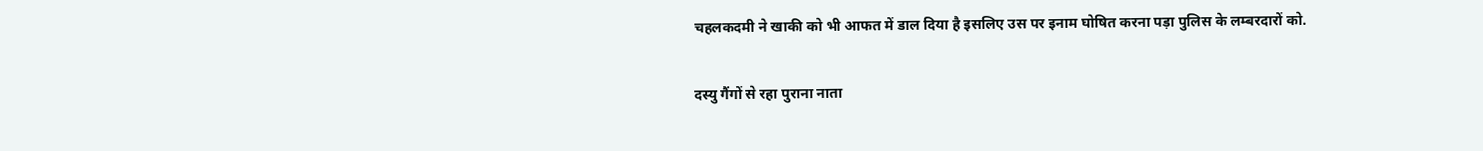चहलकदमी ने खाकी को भी आफत में डाल दिया है इसलिए उस पर इनाम घोषित करना पड़ा पुलिस के लम्बरदारों को.

दस्यु गैंगों से रहा पुराना नाता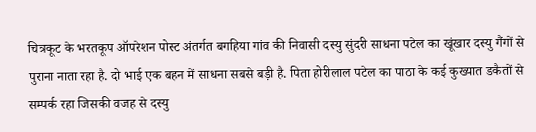चित्रकूट के भरतकूप ऑपरेशन पोस्ट अंतर्गत बगहिया गांव की निवासी दस्यु सुंदरी साधना पटेल का खूंखार दस्यु गैंगों से पुराना नाता रहा है. दो भाई एक बहन में साधना सबसे बड़ी है. पिता होरीलाल पटेल का पाठा के कई कुख्यात डकैतों से सम्पर्क रहा जिसकी वजह से दस्यु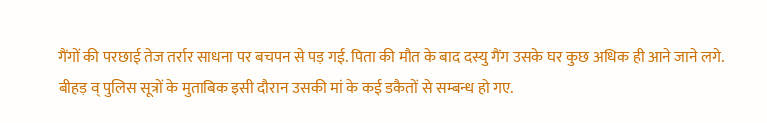गैंगों की परछाई तेज तर्रार साधना पर बचपन से पड़ गई. पिता की मौत के बाद दस्यु गैंग उसके घर कुछ अधिक ही आने जाने लगे. बीहड़ व् पुलिस सूत्रों के मुताबिक इसी दौरान उसकी मां के कई डकैतों से सम्बन्ध हो गए.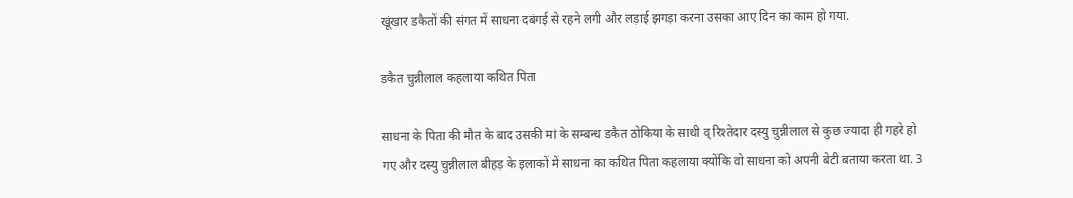खूंखार डकैतों की संगत में साधना दबंगई से रहने लगी और लड़ाई झगड़ा करना उसका आए दिन का काम हो गया.

डकैत चुन्नीलाल कहलाया कथित पिता

साधना के पिता की मौत के बाद उसकी मां के सम्बन्ध डकैत ठोकिया के साथी व् रिश्तेदार दस्यु चुन्नीलाल से कुछ ज्यादा ही गहरे हो गए और दस्यु चुन्नीलाल बीहड़ के इलाकों में साधना का कथित पिता कहलाया क्योंकि वो साधना को अपनी बेटी बताया करता था. 3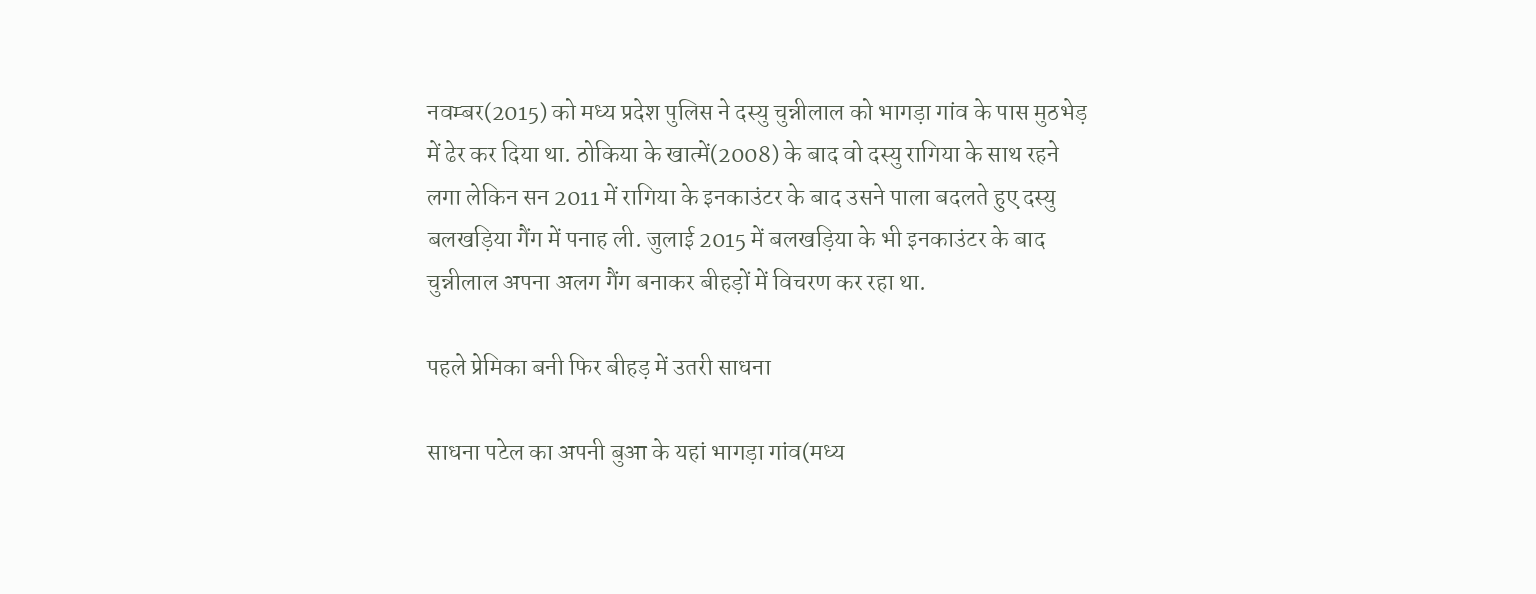नवम्बर(2015) को मध्य प्रदेश पुलिस ने दस्यु चुन्नीलाल को भागड़ा गांव के पास मुठभेड़ में ढेर कर दिया था. ठोकिया के खात्में(2008) के बाद वो दस्यु रागिया के साथ रहने लगा लेकिन सन 2011 में रागिया के इनकाउंटर के बाद उसने पाला बदलते हुए दस्यु बलखड़िया गैंग में पनाह ली. जुलाई 2015 में बलखड़िया के भी इनकाउंटर के बाद चुन्नीलाल अपना अलग गैंग बनाकर बीहड़ों में विचरण कर रहा था.

पहले प्रेमिका बनी फिर बीहड़ में उतरी साधना

साधना पटेल का अपनी बुआ के यहां भागड़ा गांव(मध्य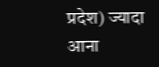प्रदेश) ज्यादा आना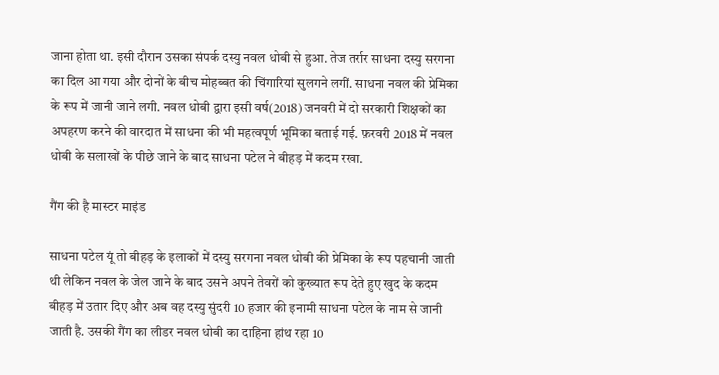जाना होता था. इसी दौरान उसका संपर्क दस्यु नवल धोबी से हुआ. तेज तर्रार साधना दस्यु सरगना का दिल आ गया और दोनों के बीच मोहब्बत की चिंगारियां सुलगने लगीं. साधना नवल की प्रेमिका के रूप में जानी जाने लगी. नवल धोबी द्वारा इसी वर्ष(2018) जनवरी में दो सरकारी शिक्षकों का अपहरण करने की वारदात में साधना की भी महत्वपूर्ण भूमिका बताई गई. फ़रवरी 2018 में नवल धोबी के सलाखों के पीछे जाने के बाद साधना पटेल ने बीहड़ में कदम रखा.

गैंग की है मास्टर माइंड

साधना पटेल यूं तो बीहड़ के इलाकों में दस्यु सरगना नवल धोबी की प्रेमिका के रूप पहचानी जाती थी लेकिन नवल के जेल जाने के बाद उसने अपने तेवरों को कुख्यात रूप देते हुए खुद के कदम बीहड़ में उतार दिए और अब वह दस्यु सुंदरी 10 हजार की इनामी साधना पटेल के नाम से जानी जाती है. उसकी गैंग का लीडर नवल धोबी का दाहिना हांथ रहा 10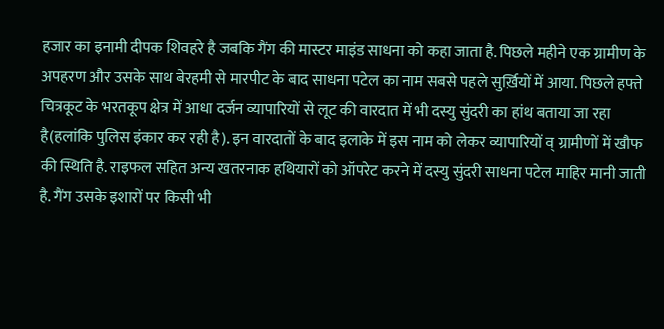हजार का इनामी दीपक शिवहरे है जबकि गैंग की मास्टर माइंड साधना को कहा जाता है. पिछले महीने एक ग्रामीण के अपहरण और उसके साथ बेरहमी से मारपीट के बाद साधना पटेल का नाम सबसे पहले सुर्ख़ियों में आया. पिछले हफ्ते चित्रकूट के भरतकूप क्षेत्र में आधा दर्जन व्यापारियों से लूट की वारदात में भी दस्यु सुंदरी का हांथ बताया जा रहा है(हलांकि पुलिस इंकार कर रही है). इन वारदातों के बाद इलाके में इस नाम को लेकर व्यापारियों व् ग्रामीणों में खौफ की स्थिति है. राइफल सहित अन्य खतरनाक हथियारों को ऑपरेट करने में दस्यु सुंदरी साधना पटेल माहिर मानी जाती है. गैंग उसके इशारों पर किसी भी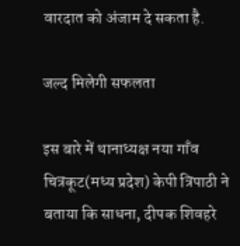वारदात को अंजाम दे सकता है.

जल्द मिलेगी सफलता

इस बारे में थानाध्यक्ष नया गाँव चित्रकूट(मध्य प्रदेश) केपी त्रिपाठी ने बताया कि साधना, दीपक शिवहरे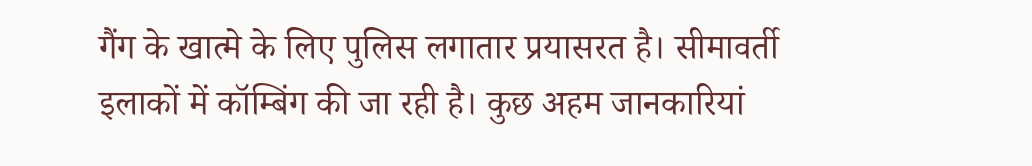गैंग के खात्मे के लिए पुलिस लगातार प्रयासरत है। सीमावर्ती इलाकों में कॉम्बिंग की जा रही है। कुछ अहम जानकारियां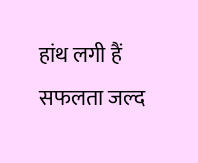हांथ लगी हैं सफलता जल्द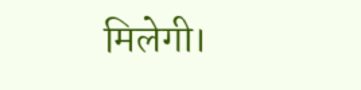मिलेगी।